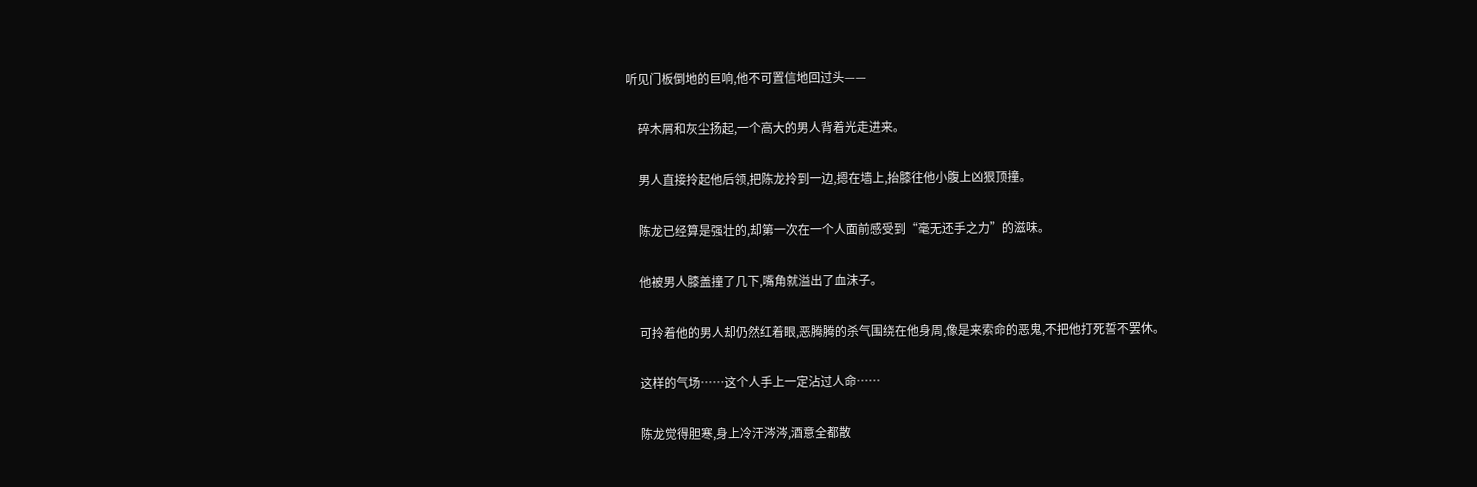听见门板倒地的巨响,他不可置信地回过头——

    碎木屑和灰尘扬起,一个高大的男人背着光走进来。

    男人直接拎起他后领,把陈龙拎到一边,摁在墙上,抬膝往他小腹上凶狠顶撞。

    陈龙已经算是强壮的,却第一次在一个人面前感受到“毫无还手之力”的滋味。

    他被男人膝盖撞了几下,嘴角就溢出了血沫子。

    可拎着他的男人却仍然红着眼,恶腾腾的杀气围绕在他身周,像是来索命的恶鬼,不把他打死誓不罢休。

    这样的气场……这个人手上一定沾过人命……

    陈龙觉得胆寒,身上冷汗涔涔,酒意全都散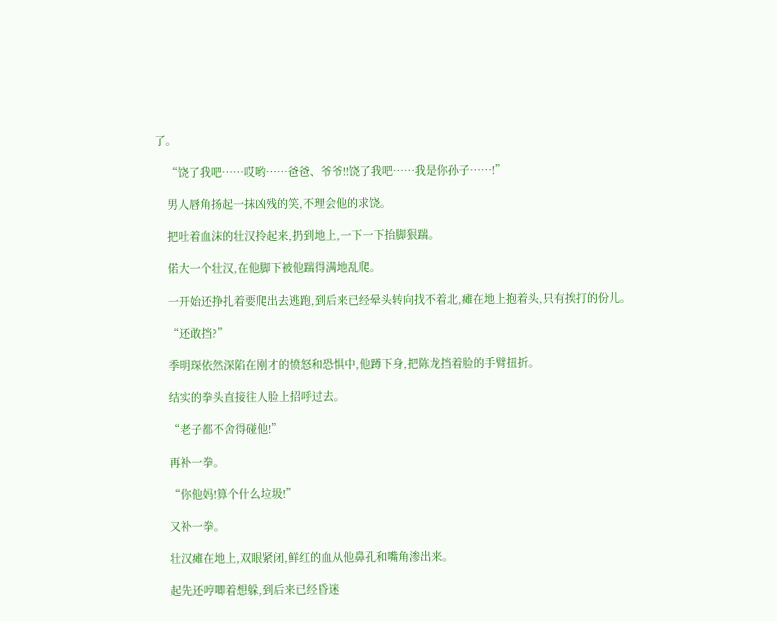了。

    “饶了我吧……哎哟……爸爸、爷爷!!饶了我吧……我是你孙子……!”

    男人唇角扬起一抹凶残的笑,不理会他的求饶。

    把吐着血沫的壮汉拎起来,扔到地上,一下一下抬脚狠踹。

    偌大一个壮汉,在他脚下被他踹得满地乱爬。

    一开始还挣扎着要爬出去逃跑,到后来已经晕头转向找不着北,瘫在地上抱着头,只有挨打的份儿。

    “还敢挡?”

    季明琛依然深陷在刚才的愤怒和恐惧中,他蹲下身,把陈龙挡着脸的手臂扭折。

    结实的拳头直接往人脸上招呼过去。

    “老子都不舍得碰他!”

    再补一拳。

    “你他妈!算个什么垃圾!”

    又补一拳。

    壮汉瘫在地上,双眼紧闭,鲜红的血从他鼻孔和嘴角渗出来。

    起先还哼唧着想躲,到后来已经昏迷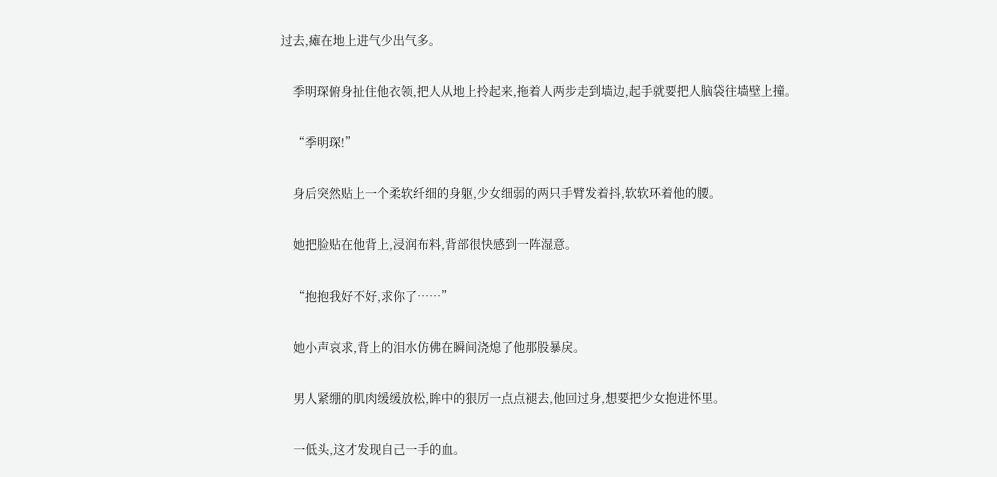过去,瘫在地上进气少出气多。

    季明琛俯身扯住他衣领,把人从地上拎起来,拖着人两步走到墙边,起手就要把人脑袋往墙壁上撞。

    “季明琛!”

    身后突然贴上一个柔软纤细的身躯,少女细弱的两只手臂发着抖,软软环着他的腰。

    她把脸贴在他背上,浸润布料,背部很快感到一阵湿意。

    “抱抱我好不好,求你了……”

    她小声哀求,背上的泪水仿佛在瞬间浇熄了他那股暴戾。

    男人紧绷的肌肉缓缓放松,眸中的狠厉一点点褪去,他回过身,想要把少女抱进怀里。

    一低头,这才发现自己一手的血。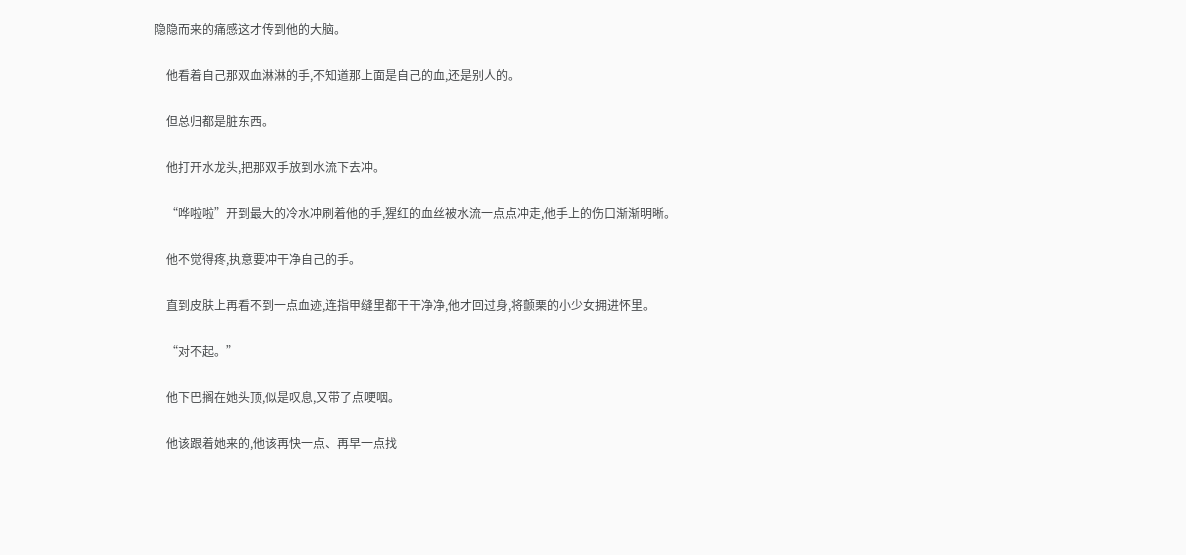隐隐而来的痛感这才传到他的大脑。

    他看着自己那双血淋淋的手,不知道那上面是自己的血,还是别人的。

    但总归都是脏东西。

    他打开水龙头,把那双手放到水流下去冲。

    “哗啦啦”开到最大的冷水冲刷着他的手,猩红的血丝被水流一点点冲走,他手上的伤口渐渐明晰。

    他不觉得疼,执意要冲干净自己的手。

    直到皮肤上再看不到一点血迹,连指甲缝里都干干净净,他才回过身,将颤栗的小少女拥进怀里。

    “对不起。”

    他下巴搁在她头顶,似是叹息,又带了点哽咽。

    他该跟着她来的,他该再快一点、再早一点找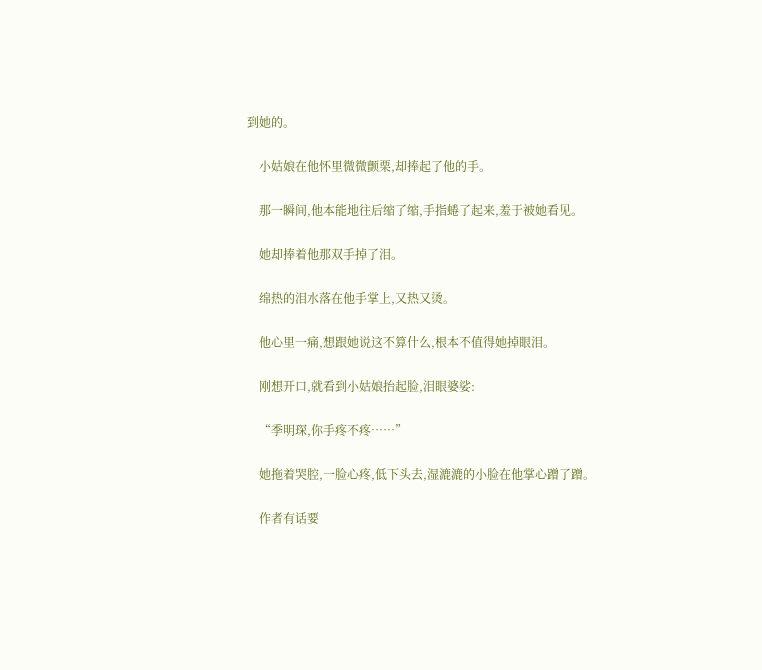到她的。

    小姑娘在他怀里微微颤栗,却捧起了他的手。

    那一瞬间,他本能地往后缩了缩,手指蜷了起来,羞于被她看见。

    她却捧着他那双手掉了泪。

    绵热的泪水落在他手掌上,又热又烫。

    他心里一痛,想跟她说这不算什么,根本不值得她掉眼泪。

    刚想开口,就看到小姑娘抬起脸,泪眼婆娑:

    “季明琛,你手疼不疼……”

    她拖着哭腔,一脸心疼,低下头去,湿漉漉的小脸在他掌心蹭了蹭。

    作者有话要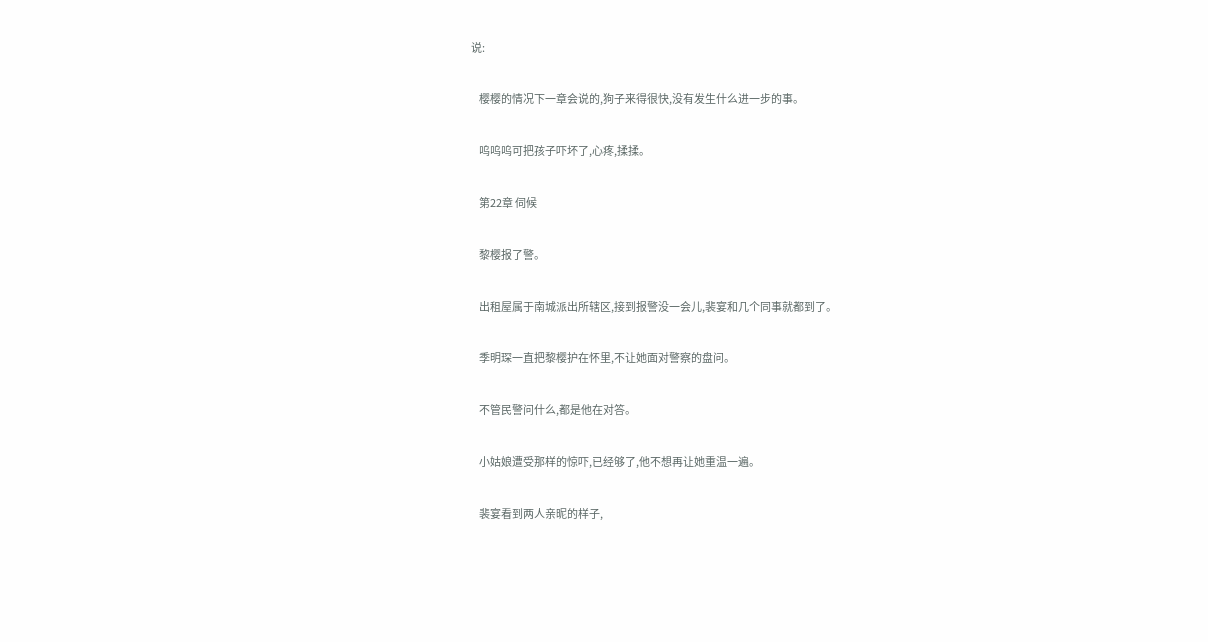说:

    樱樱的情况下一章会说的,狗子来得很快,没有发生什么进一步的事。

    呜呜呜可把孩子吓坏了,心疼,揉揉。

    第22章 伺候

    黎樱报了警。

    出租屋属于南城派出所辖区,接到报警没一会儿,裴宴和几个同事就都到了。

    季明琛一直把黎樱护在怀里,不让她面对警察的盘问。

    不管民警问什么,都是他在对答。

    小姑娘遭受那样的惊吓,已经够了,他不想再让她重温一遍。

    裴宴看到两人亲昵的样子,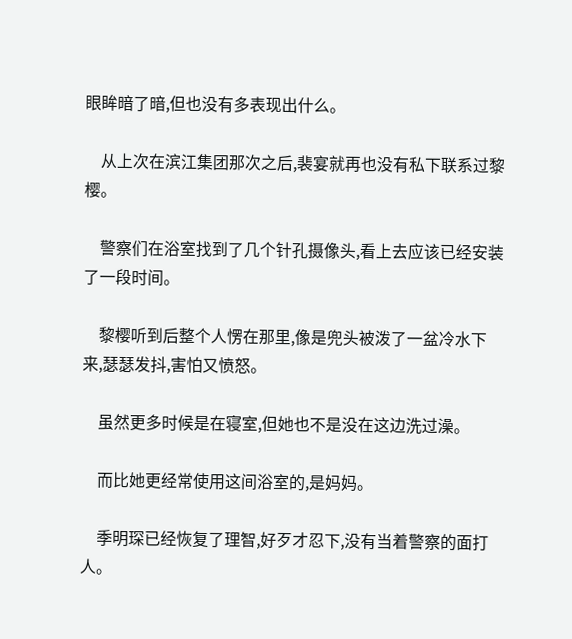眼眸暗了暗,但也没有多表现出什么。

    从上次在滨江集团那次之后,裴宴就再也没有私下联系过黎樱。

    警察们在浴室找到了几个针孔摄像头,看上去应该已经安装了一段时间。

    黎樱听到后整个人愣在那里,像是兜头被泼了一盆冷水下来,瑟瑟发抖,害怕又愤怒。

    虽然更多时候是在寝室,但她也不是没在这边洗过澡。

    而比她更经常使用这间浴室的,是妈妈。

    季明琛已经恢复了理智,好歹才忍下,没有当着警察的面打人。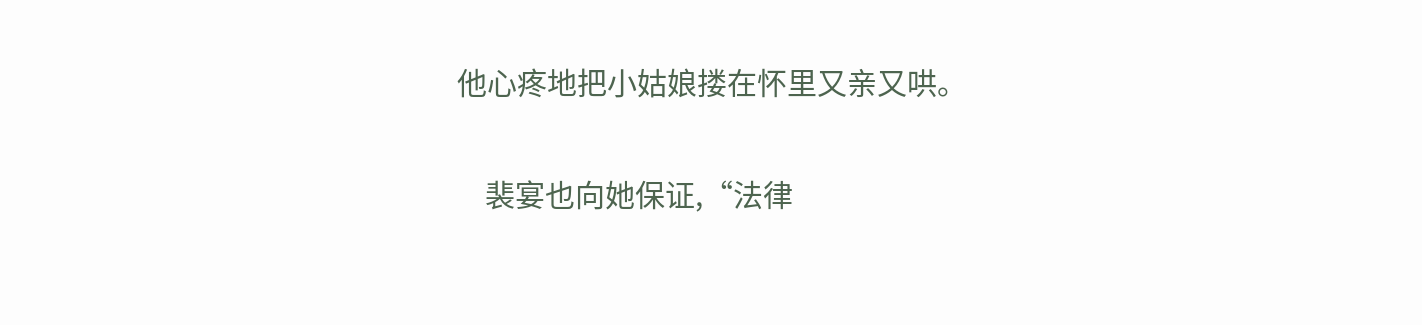他心疼地把小姑娘搂在怀里又亲又哄。

    裴宴也向她保证,“法律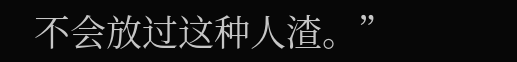不会放过这种人渣。”